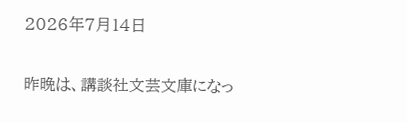2026年7月14日

昨晩は、講談社文芸文庫になっ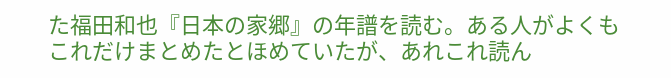た福田和也『日本の家郷』の年譜を読む。ある人がよくもこれだけまとめたとほめていたが、あれこれ読ん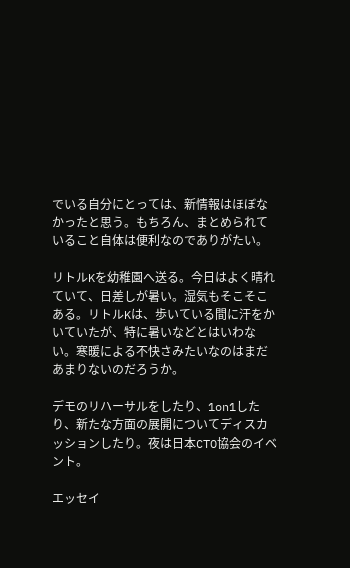でいる自分にとっては、新情報はほぼなかったと思う。もちろん、まとめられていること自体は便利なのでありがたい。

リトルKを幼稚園へ送る。今日はよく晴れていて、日差しが暑い。湿気もそこそこある。リトルKは、歩いている間に汗をかいていたが、特に暑いなどとはいわない。寒暖による不快さみたいなのはまだあまりないのだろうか。

デモのリハーサルをしたり、1on1したり、新たな方面の展開についてディスカッションしたり。夜は日本CTO協会のイベント。

エッセイ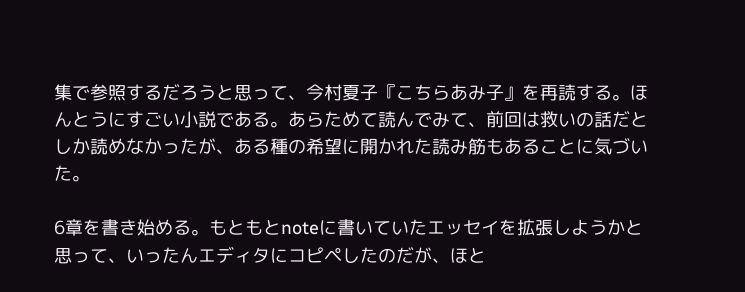集で参照するだろうと思って、今村夏子『こちらあみ子』を再読する。ほんとうにすごい小説である。あらためて読んでみて、前回は救いの話だとしか読めなかったが、ある種の希望に開かれた読み筋もあることに気づいた。

6章を書き始める。もともとnoteに書いていたエッセイを拡張しようかと思って、いったんエディタにコピペしたのだが、ほと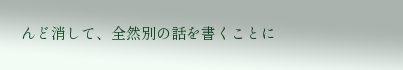んど消して、全然別の話を書くことに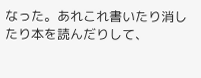なった。あれこれ書いたり消したり本を読んだりして、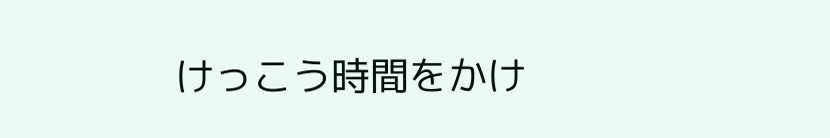けっこう時間をかけ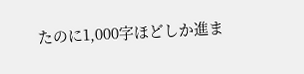たのに1,000字ほどしか進ま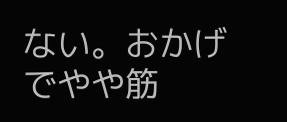ない。おかげでやや筋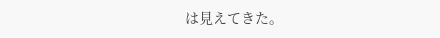は見えてきた。